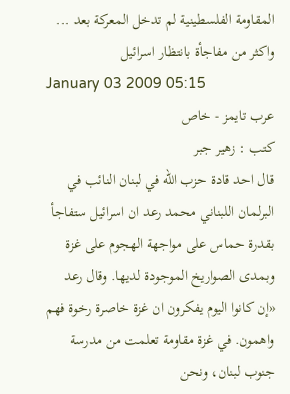المقاومة الفلسطينية لم تدخل المعركة بعد ... واكثر من مفاجأة بانتظار اسرائيل
January 03 2009 05:15
عرب تايمز - خاص
كتب : زهير جبر
قال احد قادة حزب الله في لبنان النائب في البرلمان اللبناني محمد رعد ان اسرائيل ستفاجأ بقدرة حماس على مواجهة الهجوم على غزة وبمدى الصواريخ الموجودة لديها. وقال رعد «إن كانوا اليوم يفكرون ان غزة خاصرة رخوة فهم واهمون. في غزة مقاومة تعلمت من مدرسة جنوب لبنان، ونحن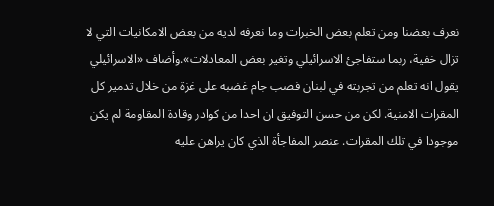نعرف بعضنا ومن تعلم بعض الخبرات وما نعرفه لديه من بعض الامكانيات التي لا تزال خفية، ربما ستفاجئ الاسرائيلي وتغير بعض المعادلات».وأضاف «الاسرائيلي يقول انه تعلم من تجربته في لبنان فصب جام غضبه على غزة من خلال تدمير كل المقرات الامنية. لكن من حسن التوفيق ان احدا من كوادر وقادة المقاومة لم يكن موجودا في تلك المقرات. عنصر المفاجأة الذي كان يراهن عليه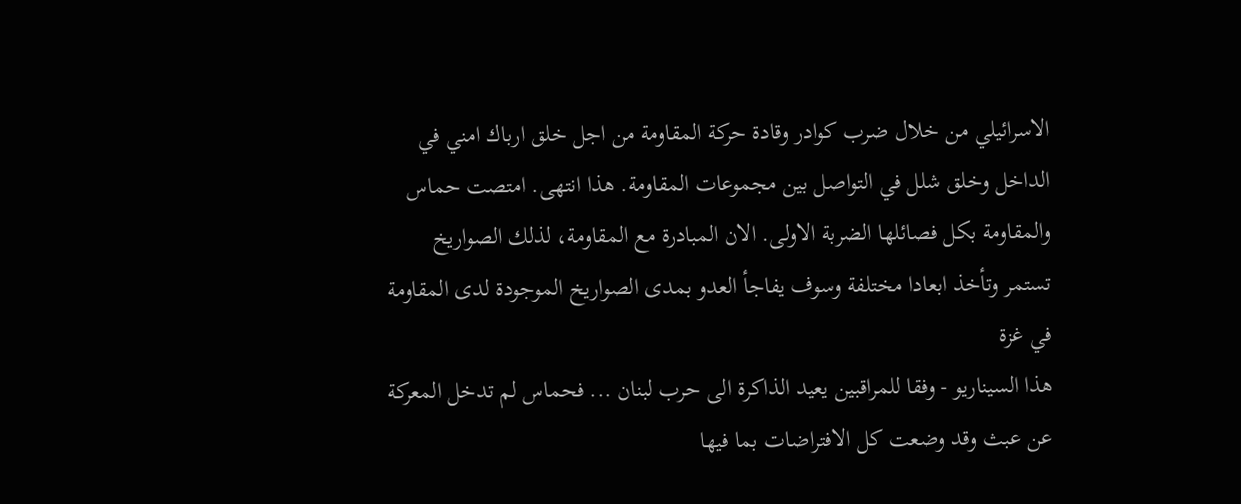الاسرائيلي من خلال ضرب كوادر وقادة حركة المقاومة من اجل خلق ارباك امني في الداخل وخلق شلل في التواصل بين مجموعات المقاومة. هذا انتهى. امتصت حماس والمقاومة بكل فصائلها الضربة الاولى. الان المبادرة مع المقاومة، لذلك الصواريخ تستمر وتأخذ ابعادا مختلفة وسوف يفاجأ العدو بمدى الصواريخ الموجودة لدى المقاومة في غزة
هذا السيناريو - وفقا للمراقبين يعيد الذاكرة الى حرب لبنان ... فحماس لم تدخل المعركة عن عبث وقد وضعت كل الافتراضات بما فيها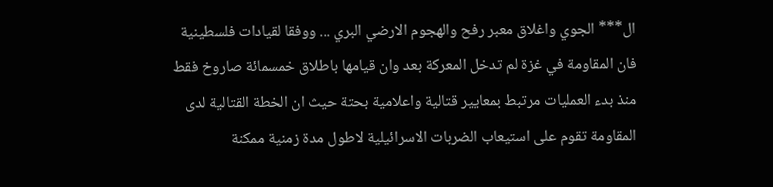ال*** الجوي واغلاق معبر رفح والهجوم الارضي البري ... ووفقا لقيادات فلسطينية فان المقاومة في غزة لم تدخل المعركة بعد وان قيامها باطلاق خمسمائة صاروخ فقط منذ بدء العمليات مرتبط بمعايير قتالية واعلامية بحتة حيث ان الخطة القتالية لدى المقاومة تقوم على استيعاب الضربات الاسرائيلية لاطول مدة زمنية ممكنة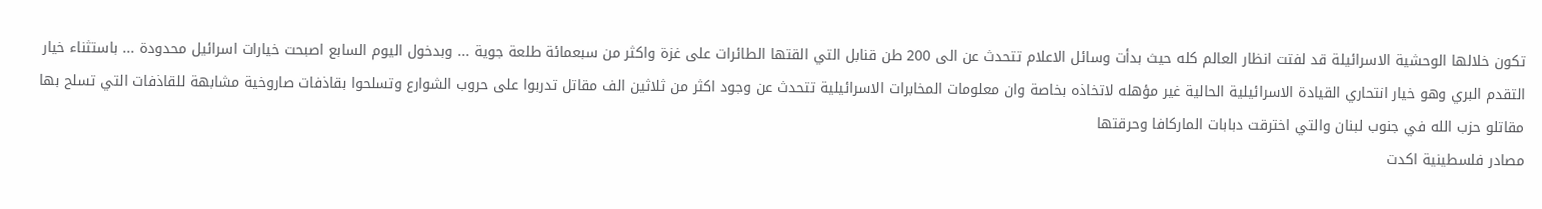تكون خلالها الوحشية الاسرائيلة قد لفتت انظار العالم كله حيث بدأت وسائل الاعلام تتحدث عن الى 200 طن قنابل التي القتها الطائرات على غزة واكثر من سبعمائة طلعة جوية ... وبدخول اليوم السابع اصبحت خيارات اسرائيل محدودة ... باستثناء خيار التقدم البري وهو خيار انتحاري القيادة الاسرائيلية الحالية غير مؤهله لاتخاذه بخاصة وان معلومات المخابرات الاسرائيلية تتحدث عن وجود اكثر من ثلاثين الف مقاتل تدربوا على حروب الشوارع وتسلحوا بقاذفات صاروخية مشابهة للقاذفات التي تسلح بها مقاتلو حزب الله في جنوب لبنان والتي اخترقت دبابات الماركافا وحرقتها
مصادر فلسطينية اكدت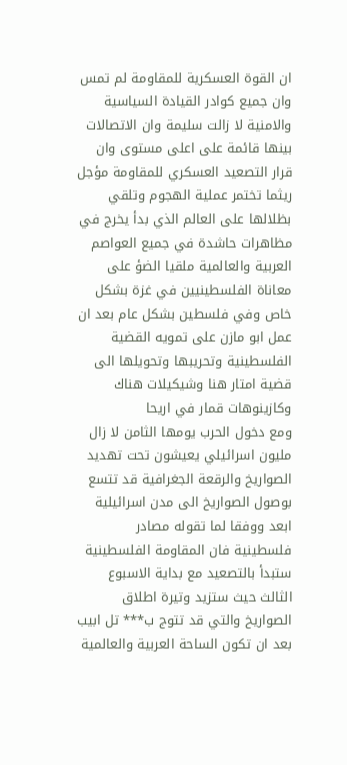ان القوة العسكرية للمقاومة لم تمس وان جميع كوادر القيادة السياسية والامنية لا زالت سليمة وان الاتصالات بينها قائمة على اعلى مستوى وان قرار التصعيد العسكري للمقاومة مؤجل ريثما تختمر عملية الهجوم وتلقي بظلالها على العالم الذي بدأ يخرج في مظاهرات حاشدة في جميع العواصم العربية والعالمية ملقيا الضؤ على معاناة الفلسطينيين في غزة بشكل خاص وفي فلسطين بشكل عام بعد ان عمل ابو مازن على تمويه القضية الفلسطينية وتحريبها وتحويلها الى قضية امتار هنا وشيكيلات هناك وكازينوهات قمار في اريحا
ومع دخول الحرب يومها الثامن لا زال مليون اسرائيلي يعيشون تحت تهديد الصواريخ والرقعة الجغرافية قد تتسع بوصول الصواريخ الى مدن اسرائيلية ابعد ووفقا لما تقوله مصادر فلسطينية فان المقاومة الفلسطينية ستبدأ بالتصعيد مع بداية الاسبوع الثالث حيث ستزيد وتيرة اطلاق الصواريخ والتي قد تتوج ب*** تل ابيب بعد ان تكون الساحة العربية والعالمية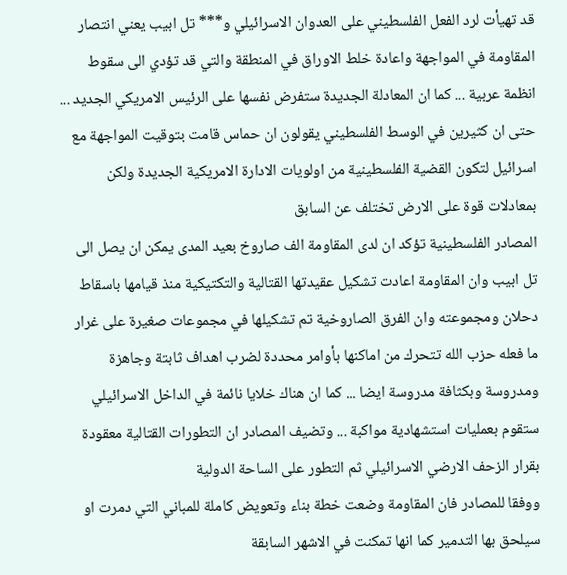قد تهيأت لرد الفعل الفلسطيني على العدوان الاسرائيلي و*** تل ابيب يعني انتصار المقاومة في المواجهة واعادة خلط الاوراق في المنطقة والتي قد تؤدي الى سقوط انظمة عربية ... كما ان المعادلة الجديدة ستفرض نفسها على الرئيس الامريكي الجديد ... حتى ان كثيرين في الوسط الفلسطيني يقولون ان حماس قامت بتوقيت المواجهة مع اسرائيل لتكون القضية الفلسطينية من اولويات الادارة الامريكية الجديدة ولكن بمعادلات قوة على الارض تختلف عن السابق
المصادر الفلسطينية تؤكد ان لدى المقاومة الف صاروخ بعيد المدى يمكن ان يصل الى تل ابيب وان المقاومة اعادت تشكيل عقيدتها القتالية والتكتيكية منذ قيامها باسقاط دحلان ومجموعته وان الفرق الصاروخية تم تشكيلها في مجموعات صغيرة على غرار ما فعله حزب الله تتحرك من اماكنها بأوامر محددة لضرب اهداف ثابتة وجاهزة ومدروسة وبكثافة مدروسة ايضا ... كما ان هناك خلايا نائمة في الداخل الاسرائيلي ستقوم بعمليات استشهادية مواكبة ... وتضيف المصادر ان التطورات القتالية معقودة بقرار الزحف الارضي الاسرائيلي ثم التطور على الساحة الدولية
ووفقا للمصادر فان المقاومة وضعت خطة بناء وتعويض كاملة للمباني التي دمرت او سيلحق بها التدمير كما انها تمكنت في الاشهر السابقة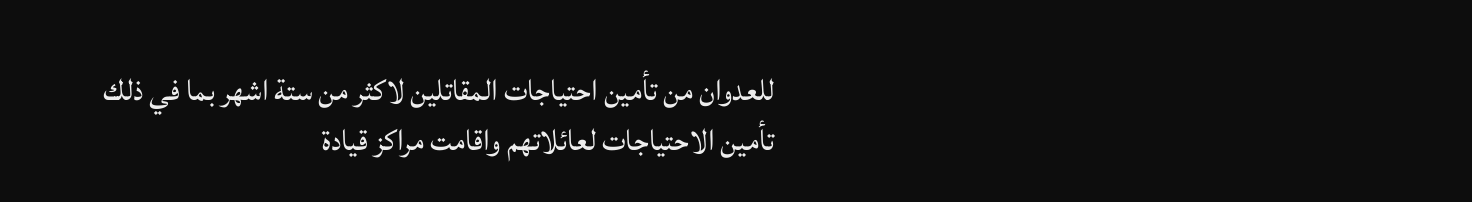للعدوان من تأمين احتياجات المقاتلين لاكثر من ستة اشهر بما في ذلك تأمين الاحتياجات لعائلاتهم واقامت مراكز قيادة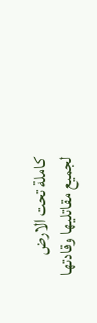كاملة تحت الارض لجميع مقاتليها وقادتها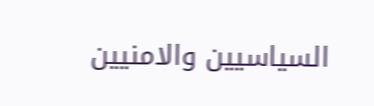السياسيين والامنيين